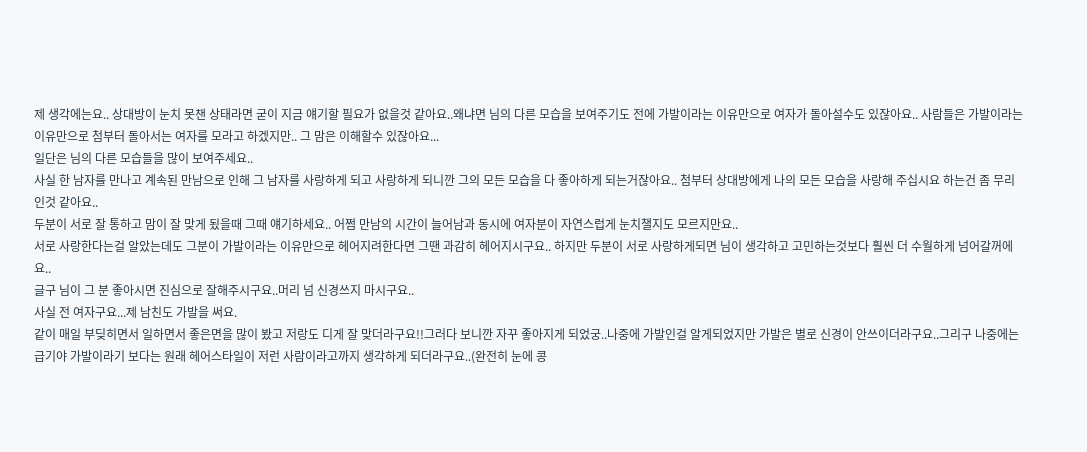제 생각에는요.. 상대방이 눈치 못챈 상태라면 굳이 지금 얘기할 필요가 없을것 같아요..왜냐면 님의 다른 모습을 보여주기도 전에 가발이라는 이유만으로 여자가 돌아설수도 있잖아요.. 사람들은 가발이라는 이유만으로 첨부터 돌아서는 여자를 모라고 하겠지만.. 그 맘은 이해할수 있잖아요...
일단은 님의 다른 모습들을 많이 보여주세요..
사실 한 남자를 만나고 계속된 만남으로 인해 그 남자를 사랑하게 되고 사랑하게 되니깐 그의 모든 모습을 다 좋아하게 되는거잖아요.. 첨부터 상대방에게 나의 모든 모습을 사랑해 주십시요 하는건 좀 무리인것 같아요..
두분이 서로 잘 통하고 맘이 잘 맞게 됬을때 그때 얘기하세요.. 어쩜 만남의 시간이 늘어남과 동시에 여자분이 자연스럽게 눈치챌지도 모르지만요..
서로 사랑한다는걸 알았는데도 그분이 가발이라는 이유만으로 헤어지려한다면 그땐 과감히 헤어지시구요.. 하지만 두분이 서로 사랑하게되면 님이 생각하고 고민하는것보다 훨씬 더 수월하게 넘어갈꺼에요..
글구 님이 그 분 좋아시면 진심으로 잘해주시구요..머리 넘 신경쓰지 마시구요..
사실 전 여자구요...제 남친도 가발을 써요.
같이 매일 부딪히면서 일하면서 좋은면을 많이 봤고 저랑도 디게 잘 맞더라구요!!그러다 보니깐 자꾸 좋아지게 되었궁..나중에 가발인걸 알게되었지만 가발은 별로 신경이 안쓰이더라구요..그리구 나중에는 급기야 가발이라기 보다는 원래 헤어스타일이 저런 사람이라고까지 생각하게 되더라구요..(완전히 눈에 콩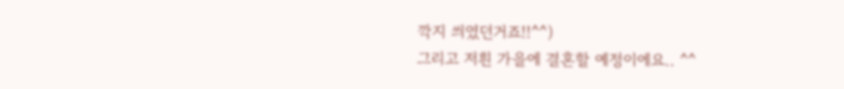깍지 씌였던거죠!!^^)
그리고 저흰 가을에 결혼할 예정이에요.. ^^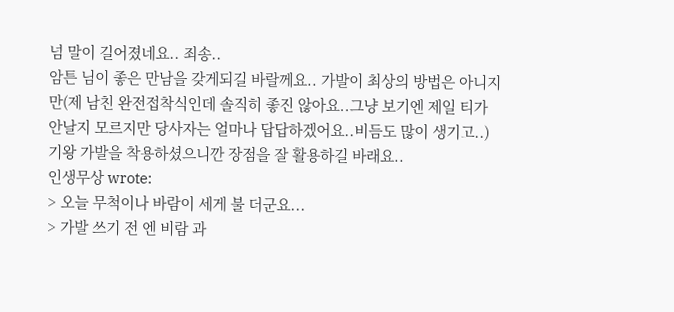넘 말이 길어졌네요.. 죄송..
암튼 님이 좋은 만남을 갖게되길 바랄께요.. 가발이 최상의 방법은 아니지만(제 남친 완전접착식인데 솔직히 좋진 않아요..그냥 보기엔 제일 티가 안날지 모르지만 당사자는 얼마나 답답하겠어요..비듬도 많이 생기고..)기왕 가발을 착용하셨으니깐 장점을 잘 활용하길 바래요..
인생무상 wrote:
> 오늘 무척이나 바람이 세게 불 더군요...
> 가발 쓰기 전 엔 비람 과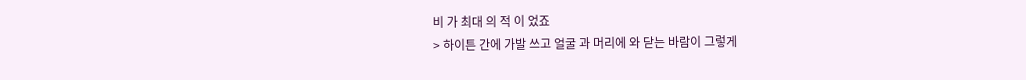비 가 최대 의 적 이 었죠
> 하이튼 간에 가발 쓰고 얼굴 과 머리에 와 닫는 바람이 그렇게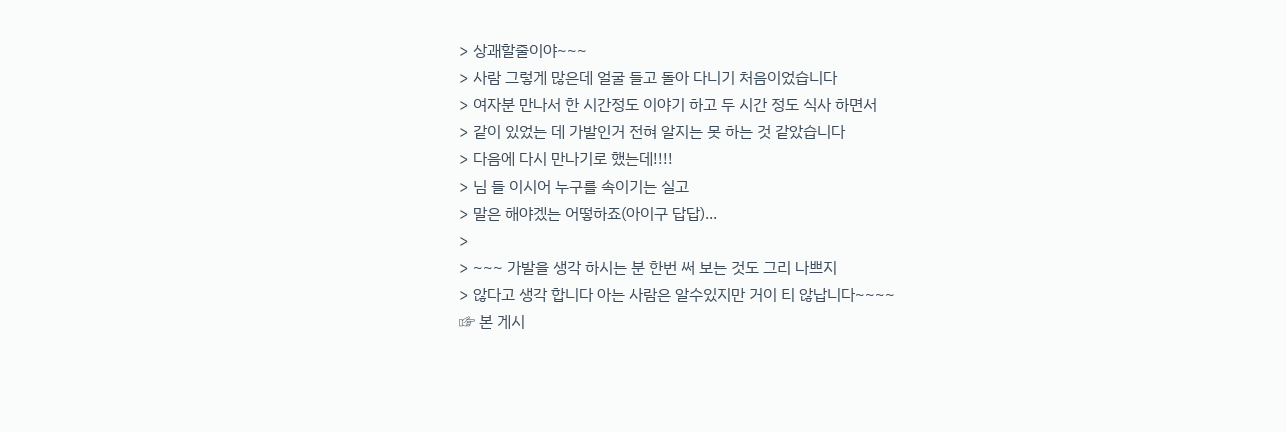> 상괘할줄이야~~~
> 사람 그렇게 많은데 얼굴 들고 돌아 다니기 처음이었습니다
> 여자분 만나서 한 시간정도 이야기 하고 두 시간 정도 식사 하면서
> 같이 있었는 데 가발인거 전혀 알지는 못 하는 것 같았습니다
> 다음에 다시 만나기로 했는데!!!!
> 님 들 이시어 누구를 속이기는 실고
> 말은 해야겠는 어떻하죠(아이구 답답)...
>
> ~~~ 가발을 생각 하시는 분 한번 써 보는 것도 그리 나쁘지
> 않다고 생각 합니다 아는 사람은 알수있지만 거이 티 않납니다~~~~
☞ 본 게시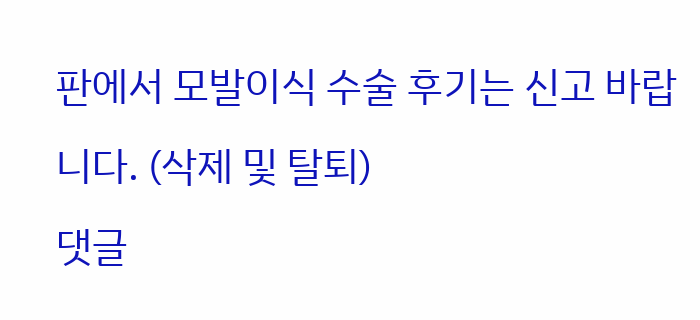판에서 모발이식 수술 후기는 신고 바랍니다. (삭제 및 탈퇴)
댓글